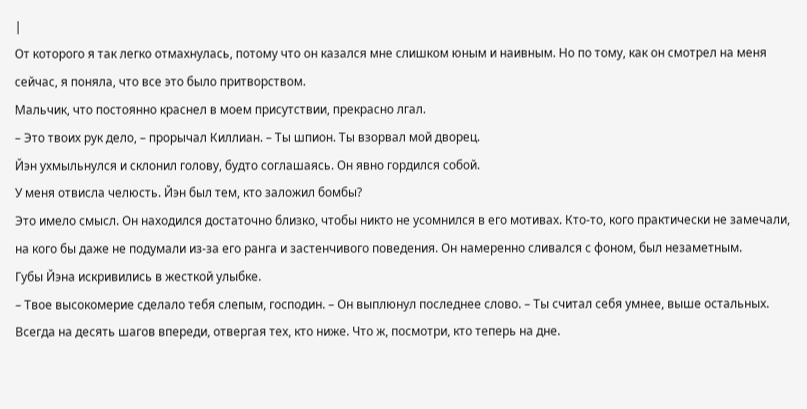|
От которого я так легко отмахнулась, потому что он казался мне слишком юным и наивным. Но по тому, как он смотрел на меня сейчас, я поняла, что все это было притворством.
Мальчик, что постоянно краснел в моем присутствии, прекрасно лгал.
– Это твоих рук дело, – прорычал Киллиан. – Ты шпион. Ты взорвал мой дворец.
Йэн ухмыльнулся и склонил голову, будто соглашаясь. Он явно гордился собой.
У меня отвисла челюсть. Йэн был тем, кто заложил бомбы?
Это имело смысл. Он находился достаточно близко, чтобы никто не усомнился в его мотивах. Кто-то, кого практически не замечали, на кого бы даже не подумали из-за его ранга и застенчивого поведения. Он намеренно сливался с фоном, был незаметным.
Губы Йэна искривились в жесткой улыбке.
– Твое высокомерие сделало тебя слепым, господин. – Он выплюнул последнее слово. – Ты считал себя умнее, выше остальных. Всегда на десять шагов впереди, отвергая тех, кто ниже. Что ж, посмотри, кто теперь на дне.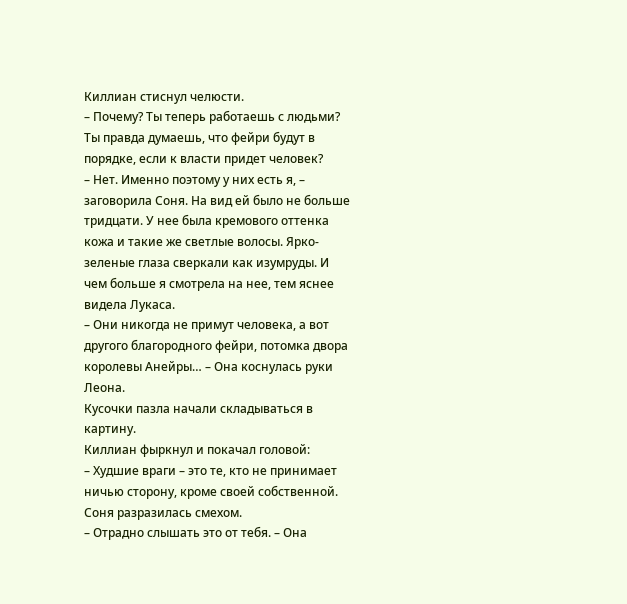Киллиан стиснул челюсти.
– Почему? Ты теперь работаешь с людьми? Ты правда думаешь, что фейри будут в порядке, если к власти придет человек?
– Нет. Именно поэтому у них есть я, – заговорила Соня. На вид ей было не больше тридцати. У нее была кремового оттенка кожа и такие же светлые волосы. Ярко-зеленые глаза сверкали как изумруды. И чем больше я смотрела на нее, тем яснее видела Лукаса.
– Они никогда не примут человека, а вот другого благородного фейри, потомка двора королевы Анейры… – Она коснулась руки Леона.
Кусочки пазла начали складываться в картину.
Киллиан фыркнул и покачал головой:
– Худшие враги – это те, кто не принимает ничью сторону, кроме своей собственной.
Соня разразилась смехом.
– Отрадно слышать это от тебя. – Она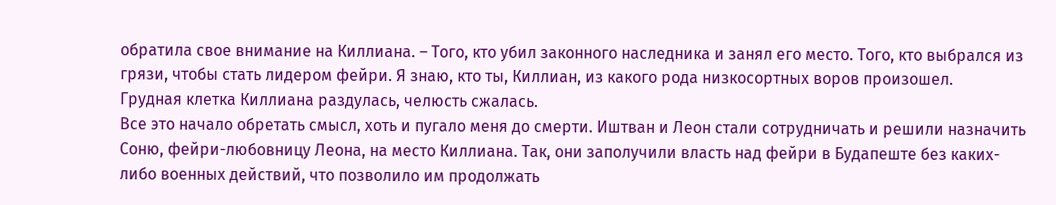обратила свое внимание на Киллиана. – Того, кто убил законного наследника и занял его место. Того, кто выбрался из грязи, чтобы стать лидером фейри. Я знаю, кто ты, Киллиан, из какого рода низкосортных воров произошел.
Грудная клетка Киллиана раздулась, челюсть сжалась.
Все это начало обретать смысл, хоть и пугало меня до смерти. Иштван и Леон стали сотрудничать и решили назначить Соню, фейри-любовницу Леона, на место Киллиана. Так, они заполучили власть над фейри в Будапеште без каких-либо военных действий, что позволило им продолжать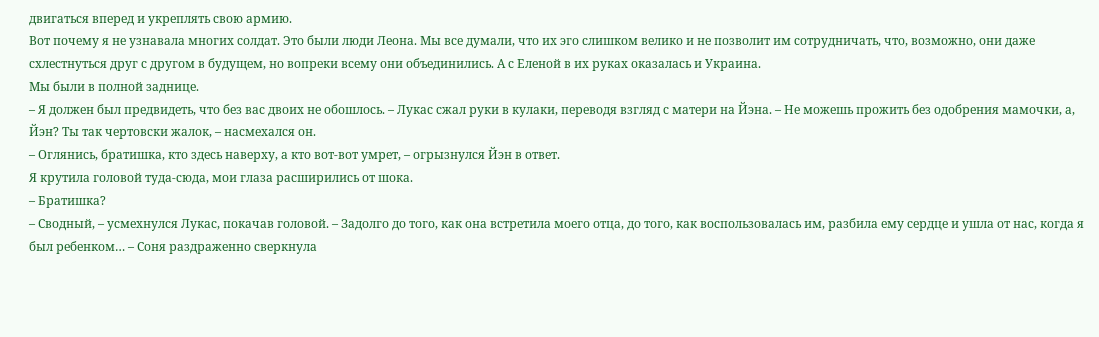двигаться вперед и укреплять свою армию.
Вот почему я не узнавала многих солдат. Это были люди Леона. Мы все думали, что их эго слишком велико и не позволит им сотрудничать, что, возможно, они даже схлестнуться друг с другом в будущем, но вопреки всему они объединились. А с Еленой в их руках оказалась и Украина.
Мы были в полной заднице.
– Я должен был предвидеть, что без вас двоих не обошлось. – Лукас сжал руки в кулаки, переводя взгляд с матери на Йэна. – Не можешь прожить без одобрения мамочки, а, Йэн? Ты так чертовски жалок, – насмехался он.
– Оглянись, братишка, кто здесь наверху, а кто вот-вот умрет, – огрызнулся Йэн в ответ.
Я крутила головой туда-сюда, мои глаза расширились от шока.
– Братишка?
– Сводный, – усмехнулся Лукас, покачав головой. – Задолго до того, как она встретила моего отца, до того, как воспользовалась им, разбила ему сердце и ушла от нас, когда я был ребенком… – Соня раздраженно сверкнула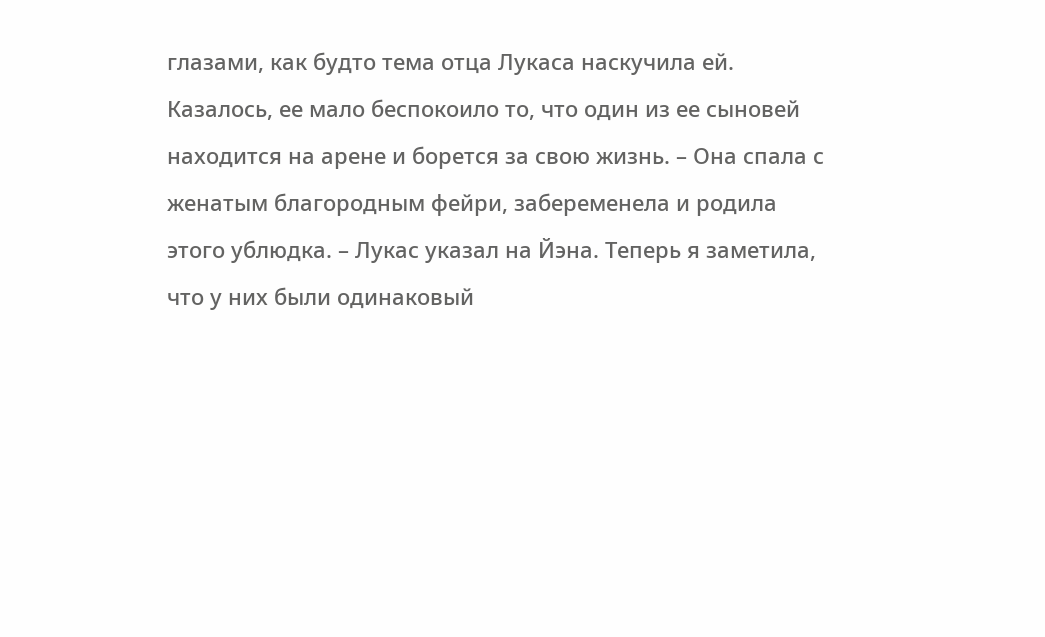глазами, как будто тема отца Лукаса наскучила ей. Казалось, ее мало беспокоило то, что один из ее сыновей находится на арене и борется за свою жизнь. – Она спала с женатым благородным фейри, забеременела и родила этого ублюдка. – Лукас указал на Йэна. Теперь я заметила, что у них были одинаковый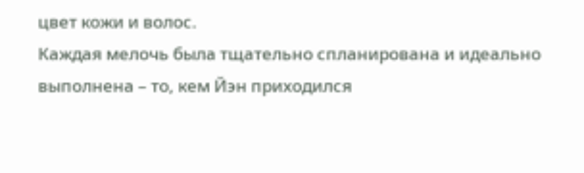цвет кожи и волос.
Каждая мелочь была тщательно спланирована и идеально выполнена – то, кем Йэн приходился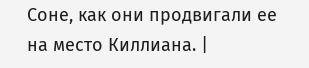Соне, как они продвигали ее на место Киллиана. |